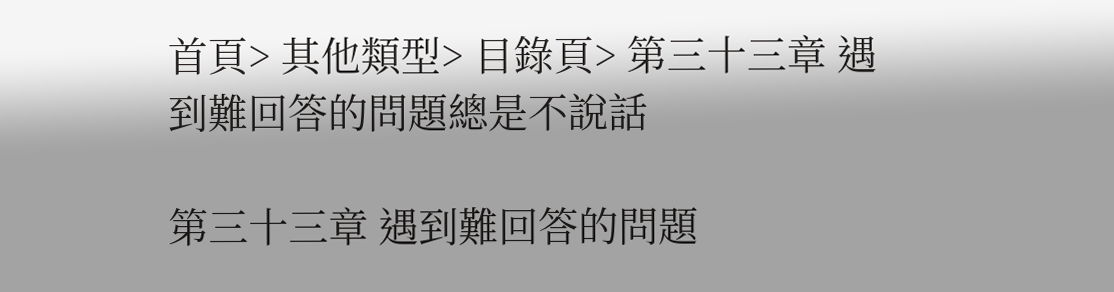首頁> 其他類型> 目錄頁> 第三十三章 遇到難回答的問題總是不說話

第三十三章 遇到難回答的問題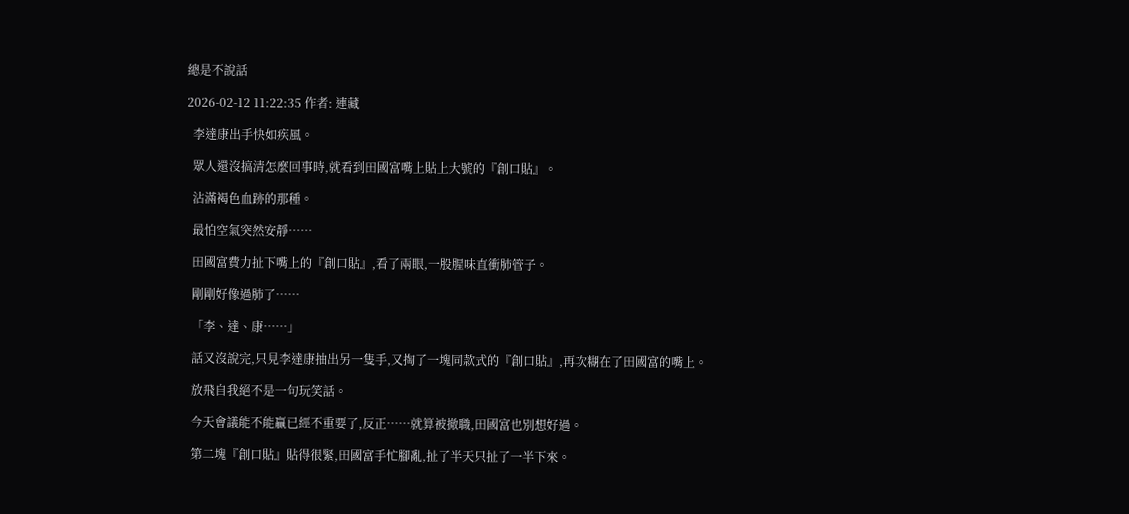總是不說話

2026-02-12 11:22:35 作者: 連藏

  李達康出手快如疾風。

  眾人還沒搞清怎麼回事時,就看到田國富嘴上貼上大號的『創口貼』。

  沾滿褐色血跡的那種。

  最怕空氣突然安靜……

  田國富費力扯下嘴上的『創口貼』,看了兩眼,一股腥味直衝肺管子。

  剛剛好像過肺了……

  「李、達、康……」

  話又沒說完,只見李達康抽出另一隻手,又掏了一塊同款式的『創口貼』,再次糊在了田國富的嘴上。

  放飛自我絕不是一句玩笑話。

  今天會議能不能贏已經不重要了,反正……就算被撤職,田國富也別想好過。

  第二塊『創口貼』貼得很緊,田國富手忙腳亂,扯了半天只扯了一半下來。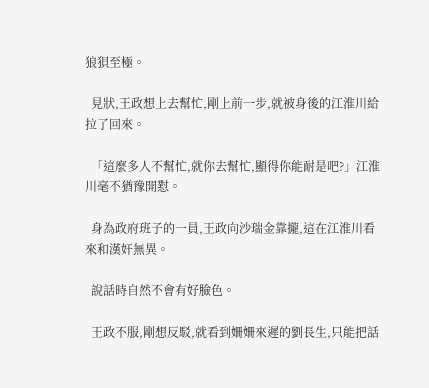狼狽至極。

  見狀,王政想上去幫忙,剛上前一步,就被身後的江淮川給拉了回來。

  「這麼多人不幫忙,就你去幫忙,顯得你能耐是吧?」江淮川毫不猶豫開懟。

  身為政府班子的一員,王政向沙瑞金靠攏,這在江淮川看來和漢奸無異。

  說話時自然不會有好臉色。

  王政不服,剛想反駁,就看到姍姍來遲的劉長生,只能把話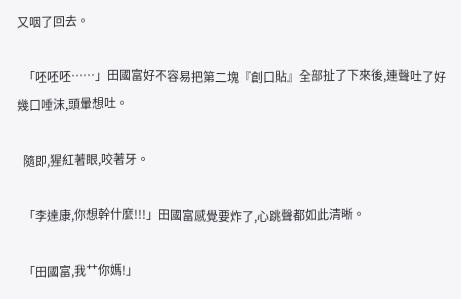又咽了回去。

  「呸呸呸……」田國富好不容易把第二塊『創口貼』全部扯了下來後,連聲吐了好幾口唾沫,頭暈想吐。

  隨即,猩紅著眼,咬著牙。

  「李達康,你想幹什麼!!!」田國富感覺要炸了,心跳聲都如此清晰。

  「田國富,我艹你媽!」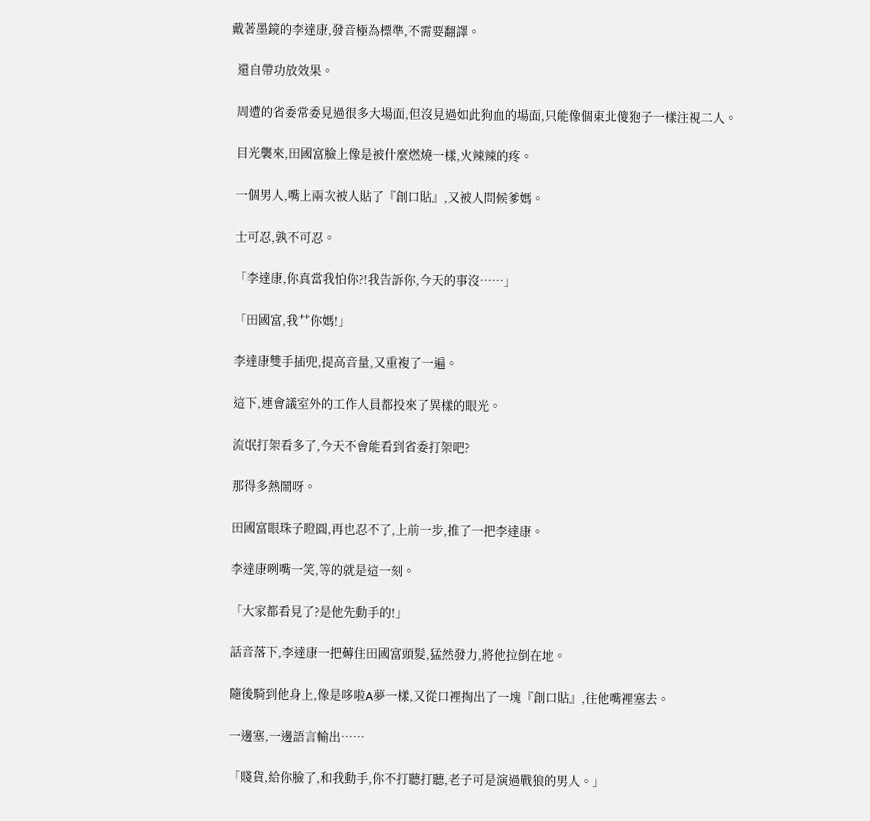戴著墨鏡的李達康,發音極為標準,不需要翻譯。

  還自帶功放效果。

  周遭的省委常委見過很多大場面,但沒見過如此狗血的場面,只能像個東北傻狍子一樣注視二人。

  目光襲來,田國富臉上像是被什麼燃燒一樣,火辣辣的疼。

  一個男人,嘴上兩次被人貼了『創口貼』,又被人問候爹媽。

  士可忍,孰不可忍。

  「李達康,你真當我怕你?!我告訴你,今天的事沒……」

  「田國富,我艹你媽!」

  李達康雙手插兜,提高音量,又重複了一遍。

  這下,連會議室外的工作人員都投來了異樣的眼光。

  流氓打架看多了,今天不會能看到省委打架吧?

  那得多熱鬧呀。

  田國富眼珠子瞪圓,再也忍不了,上前一步,推了一把李達康。

  李達康咧嘴一笑,等的就是這一刻。

  「大家都看見了?是他先動手的!」

  話音落下,李達康一把薅住田國富頭髮,猛然發力,將他拉倒在地。

  隨後騎到他身上,像是哆啦A夢一樣,又從口裡掏出了一塊『創口貼』,往他嘴裡塞去。

  一邊塞,一邊語言輸出……

  「賤貨,給你臉了,和我動手,你不打聽打聽,老子可是演過戰狼的男人。」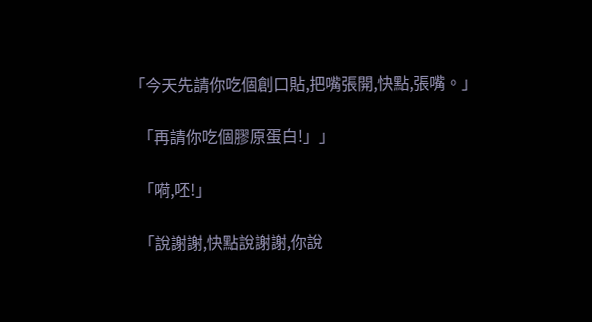「今天先請你吃個創口貼,把嘴張開,快點,張嘴。」

  「再請你吃個膠原蛋白!」」

  「嗬,呸!」

  「說謝謝,快點說謝謝,你說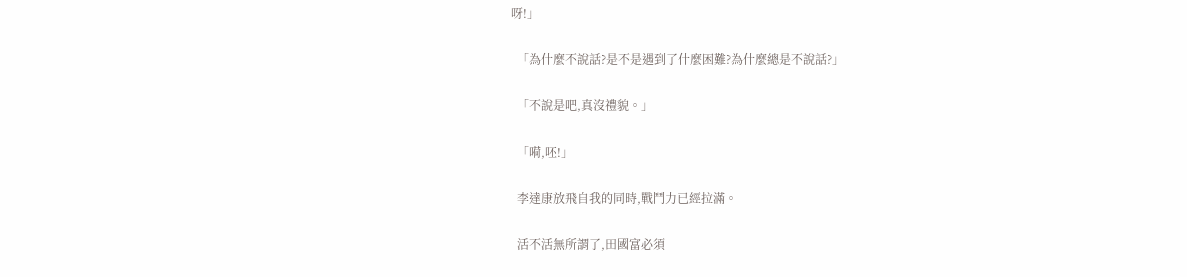呀!」

  「為什麼不說話?是不是遇到了什麼困難?為什麼總是不說話?」

  「不說是吧,真沒禮貌。」

  「嗬,呸!」

  李達康放飛自我的同時,戰鬥力已經拉滿。

  活不活無所謂了,田國富必須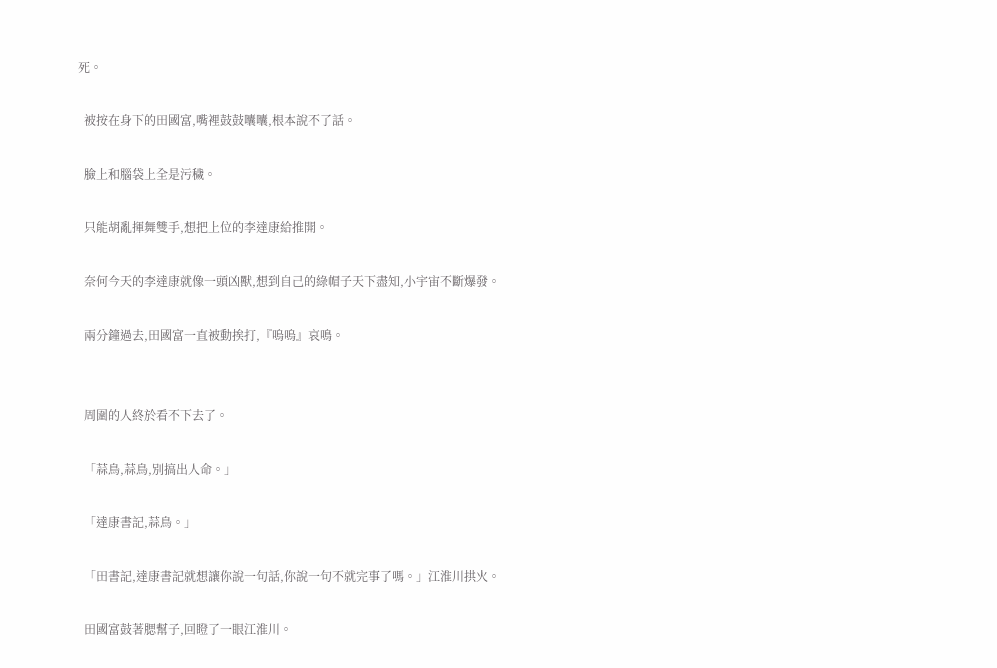死。

  被按在身下的田國富,嘴裡鼓鼓囔囔,根本說不了話。

  臉上和腦袋上全是污穢。

  只能胡亂揮舞雙手,想把上位的李達康給推開。

  奈何今天的李達康就像一頭凶獸,想到自己的綠帽子天下盡知,小宇宙不斷爆發。

  兩分鐘過去,田國富一直被動挨打,『嗚嗚』哀鳴。


  周圍的人終於看不下去了。

  「蒜鳥,蒜鳥,別搞出人命。」

  「達康書記,蒜鳥。」

  「田書記,達康書記就想讓你說一句話,你說一句不就完事了嗎。」江淮川拱火。

  田國富鼓著腮幫子,回瞪了一眼江淮川。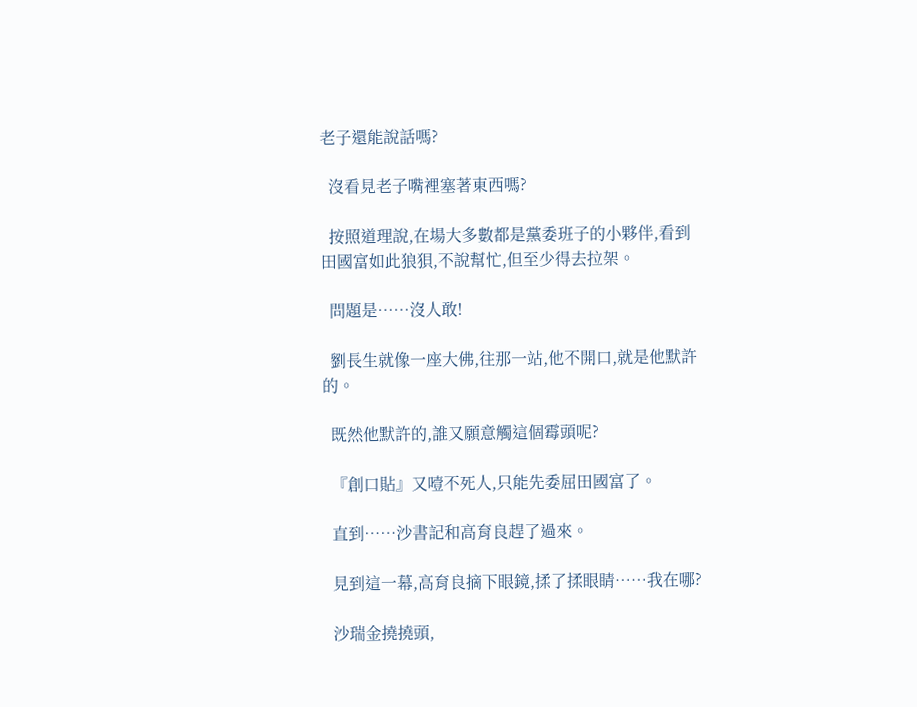老子還能說話嗎?

  沒看見老子嘴裡塞著東西嗎?

  按照道理說,在場大多數都是黨委班子的小夥伴,看到田國富如此狼狽,不說幫忙,但至少得去拉架。

  問題是……沒人敢!

  劉長生就像一座大佛,往那一站,他不開口,就是他默許的。

  既然他默許的,誰又願意觸這個霉頭呢?

  『創口貼』又噎不死人,只能先委屈田國富了。

  直到……沙書記和高育良趕了過來。

  見到這一幕,高育良摘下眼鏡,揉了揉眼睛……我在哪?

  沙瑞金撓撓頭,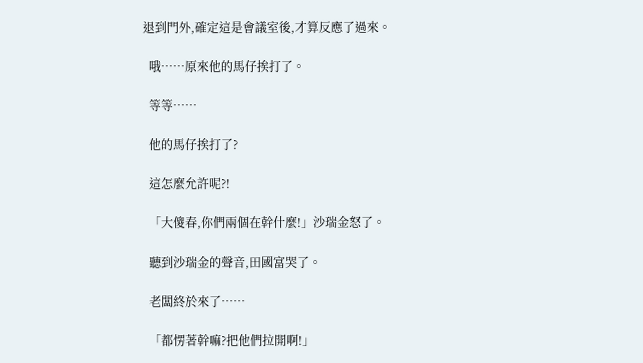退到門外,確定這是會議室後,才算反應了過來。

  哦……原來他的馬仔挨打了。

  等等……

  他的馬仔挨打了?

  這怎麼允許呢?!

  「大傻春,你們兩個在幹什麼!」沙瑞金怒了。

  聽到沙瑞金的聲音,田國富哭了。

  老闆終於來了……

  「都愣著幹嘛?把他們拉開啊!」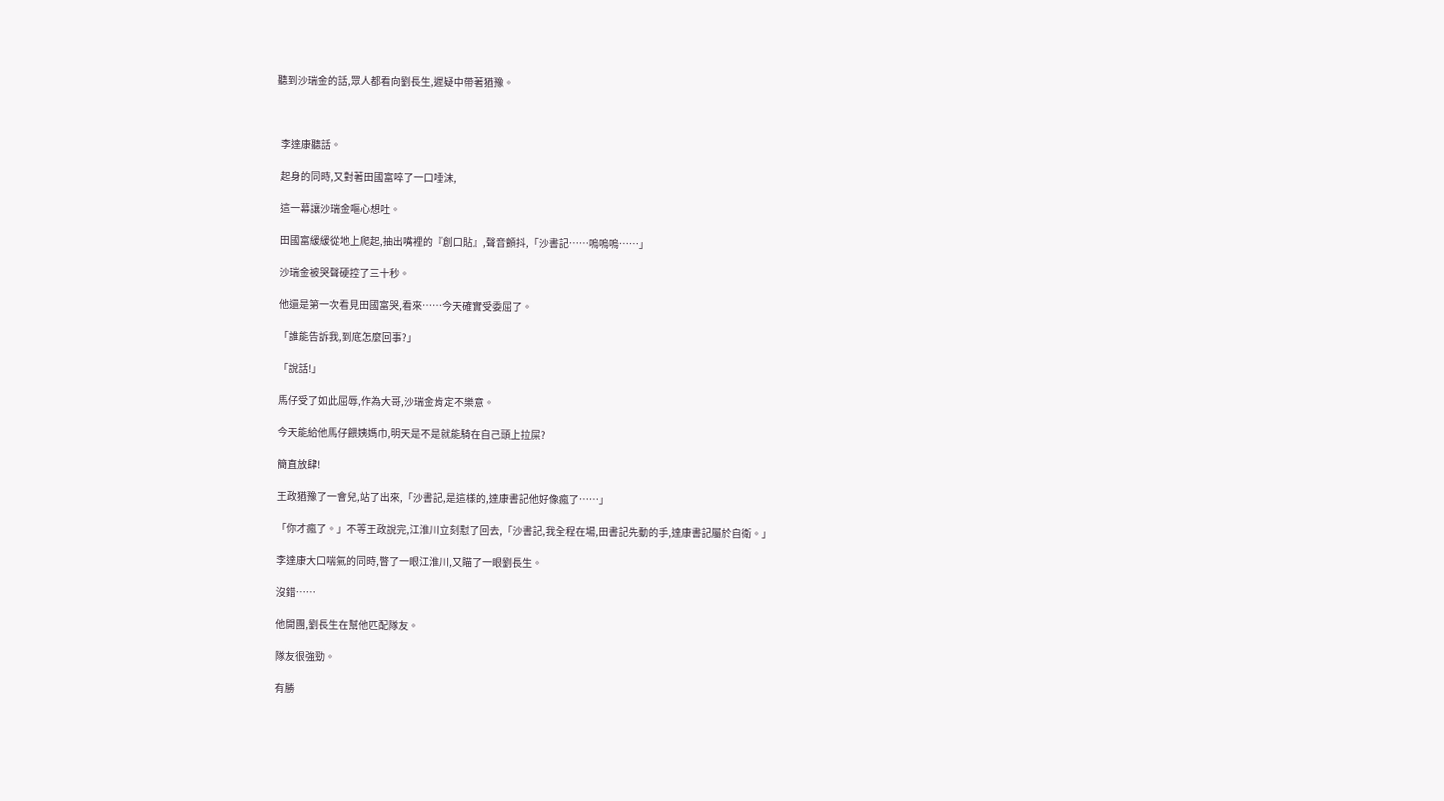聽到沙瑞金的話,眾人都看向劉長生,遲疑中帶著猶豫。



  李達康聽話。

  起身的同時,又對著田國富啐了一口唾沫,

  這一幕讓沙瑞金嘔心想吐。

  田國富緩緩從地上爬起,抽出嘴裡的『創口貼』,聲音顫抖,「沙書記……嗚嗚嗚……」

  沙瑞金被哭聲硬控了三十秒。

  他還是第一次看見田國富哭,看來……今天確實受委屈了。

  「誰能告訴我,到底怎麼回事?」

  「說話!」

  馬仔受了如此屈辱,作為大哥,沙瑞金肯定不樂意。

  今天能給他馬仔餵姨媽巾,明天是不是就能騎在自己頭上拉屎?

  簡直放肆!

  王政猶豫了一會兒,站了出來,「沙書記,是這樣的,達康書記他好像瘋了……」

  「你才瘋了。」不等王政說完,江淮川立刻懟了回去,「沙書記,我全程在場,田書記先動的手,達康書記屬於自衛。」

  李達康大口喘氣的同時,瞥了一眼江淮川,又瞄了一眼劉長生。

  沒錯……

  他開團,劉長生在幫他匹配隊友。

  隊友很強勁。

  有勝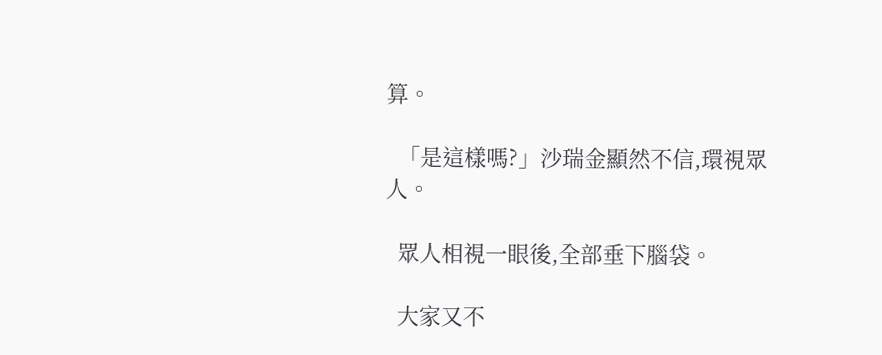算。

  「是這樣嗎?」沙瑞金顯然不信,環視眾人。

  眾人相視一眼後,全部垂下腦袋。

  大家又不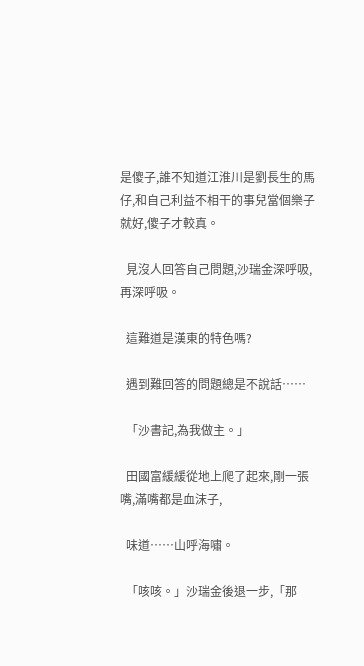是傻子,誰不知道江淮川是劉長生的馬仔,和自己利益不相干的事兒當個樂子就好,傻子才較真。

  見沒人回答自己問題,沙瑞金深呼吸,再深呼吸。

  這難道是漢東的特色嗎?

  遇到難回答的問題總是不說話……

  「沙書記,為我做主。」

  田國富緩緩從地上爬了起來,剛一張嘴,滿嘴都是血沫子,

  味道……山呼海嘯。

  「咳咳。」沙瑞金後退一步,「那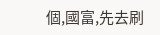個,國富,先去刷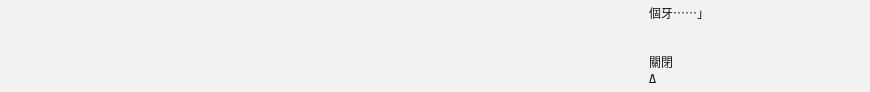個牙……」


關閉
Δ